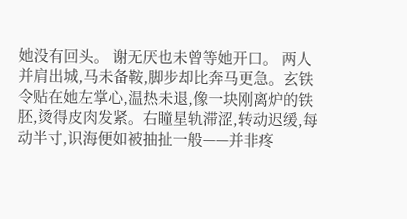她没有回头。 谢无厌也未曾等她开口。 两人并肩出城,马未备鞍,脚步却比奔马更急。玄铁令贴在她左掌心,温热未退,像一块刚离炉的铁胚,烫得皮肉发紧。右瞳星轨滞涩,转动迟缓,每动半寸,识海便如被抽扯一般——并非疼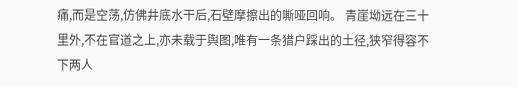痛,而是空荡,仿佛井底水干后,石壁摩擦出的嘶哑回响。 青崖坳远在三十里外,不在官道之上,亦未载于舆图,唯有一条猎户踩出的土径,狭窄得容不下两人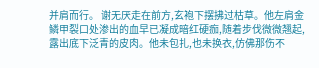并肩而行。 谢无厌走在前方,玄袍下摆拂过枯草。他左肩金鳞甲裂口处渗出的血早已凝成暗红硬痂,随着步伐微微翘起,露出底下泛青的皮肉。他未包扎,也未换衣,仿佛那伤不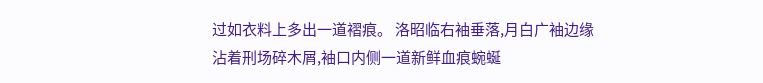过如衣料上多出一道褶痕。 洛昭临右袖垂落,月白广袖边缘沾着刑场碎木屑,袖口内侧一道新鲜血痕蜿蜒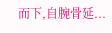而下,自腕骨延...